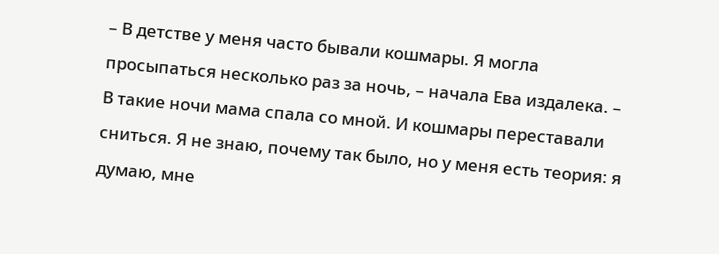– В детстве у меня часто бывали кошмары. Я могла просыпаться несколько раз за ночь, – начала Ева издалека. – В такие ночи мама спала со мной. И кошмары переставали сниться. Я не знаю, почему так было, но у меня есть теория: я думаю, мне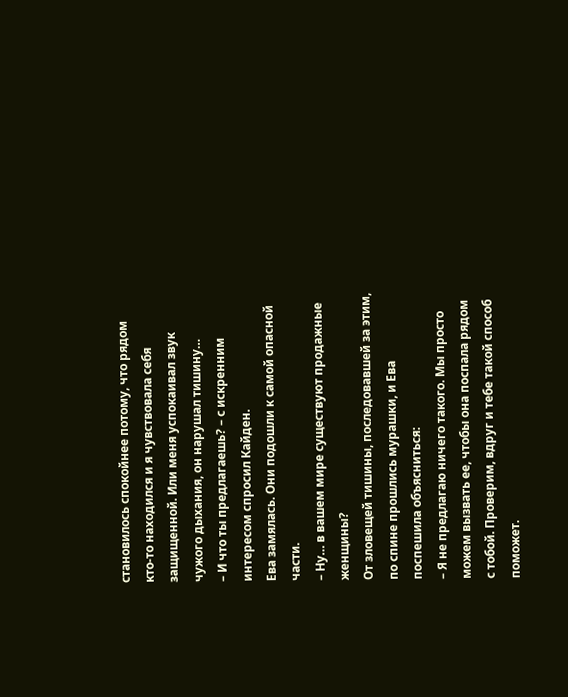становилось спокойнее потому, что рядом кто-то находился и я чувствовала себя защищенной. Или меня успокаивал звук чужого дыхания, он нарушал тишину…
– И что ты предлагаешь? – с искренним интересом спросил Кайден.
Ева замялась. Они подошли к самой опасной части.
– Ну… в вашем мире существуют продажные женщины?
От зловещей тишины, последовавшей за этим, по спине прошлись мурашки, и Ева поспешила объясниться:
– Я не предлагаю ничего такого. Мы просто можем вызвать ее, чтобы она поспала рядом с тобой. Проверим, вдруг и тебе такой способ поможет.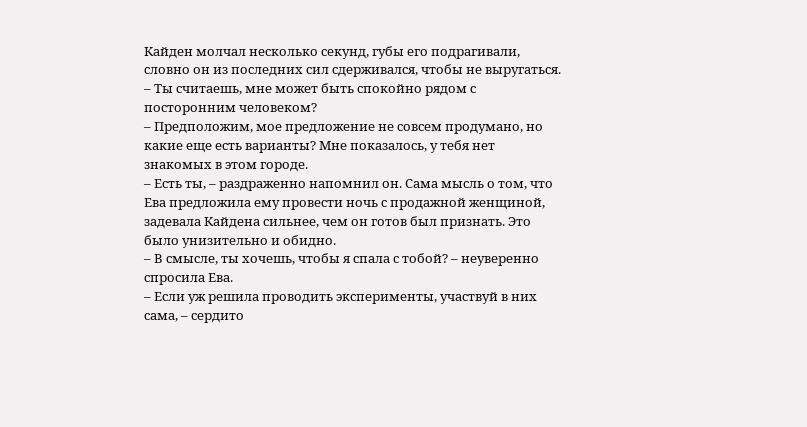Кайден молчал несколько секунд, губы его подрагивали, словно он из последних сил сдерживался, чтобы не выругаться.
– Ты считаешь, мне может быть спокойно рядом с посторонним человеком?
– Предположим, мое предложение не совсем продумано, но какие еще есть варианты? Мне показалось, у тебя нет знакомых в этом городе.
– Есть ты, – раздраженно напомнил он. Сама мысль о том, что Ева предложила ему провести ночь с продажной женщиной, задевала Кайдена сильнее, чем он готов был признать. Это было унизительно и обидно.
– В смысле, ты хочешь, чтобы я спала с тобой? – неуверенно спросила Ева.
– Если уж решила проводить эксперименты, участвуй в них сама, – сердито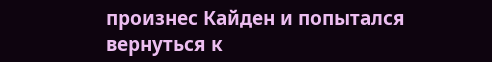произнес Кайден и попытался вернуться к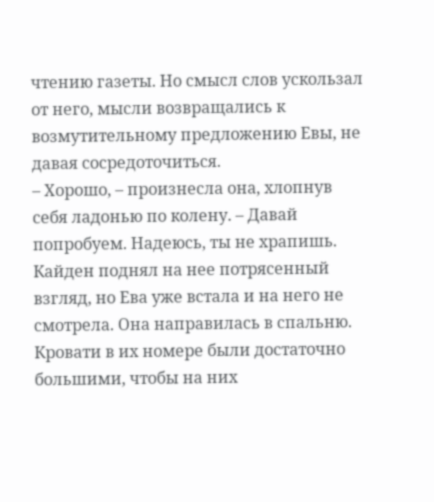чтению газеты. Но смысл слов ускользал от него, мысли возвращались к возмутительному предложению Евы, не давая сосредоточиться.
– Хорошо, – произнесла она, хлопнув себя ладонью по колену. – Давай попробуем. Надеюсь, ты не храпишь.
Кайден поднял на нее потрясенный взгляд, но Ева уже встала и на него не смотрела. Она направилась в спальню.
Кровати в их номере были достаточно большими, чтобы на них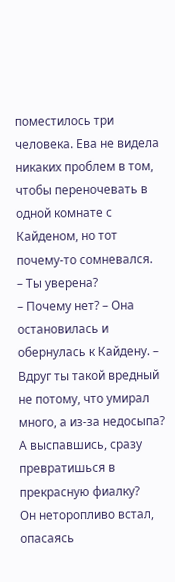поместилось три человека. Ева не видела никаких проблем в том, чтобы переночевать в одной комнате с Кайденом, но тот почему-то сомневался.
– Ты уверена?
– Почему нет? – Она остановилась и обернулась к Кайдену. – Вдруг ты такой вредный не потому, что умирал много, а из-за недосыпа? А выспавшись, сразу превратишься в прекрасную фиалку?
Он неторопливо встал, опасаясь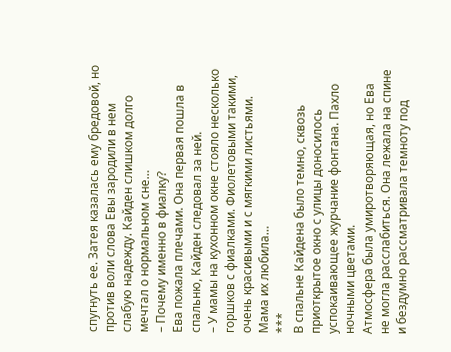спугнуть ее. Затея казалась ему бредовой, но против воли слова Евы зародили в нем слабую надежду. Кайден слишком долго мечтал о нормальном сне…
– Почему именно в фиалку?
Ева пожала плечами. Она первая пошла в спальню, Кайден следовал за ней.
– У мамы на кухонном окне стояло несколько горшков с фиалками. Фиолетовыми такими, очень красивыми и с мягкими листьями. Мама их любила…
***
В спальне Кайдена было темно, сквозь приоткрытое окно с улицы доносилось успокаивающее журчание фонтана. Пахло ночными цветами.
Атмосфера была умиротворяющая, но Ева не могла расслабиться. Она лежала на спине и бездумно рассматривала темноту под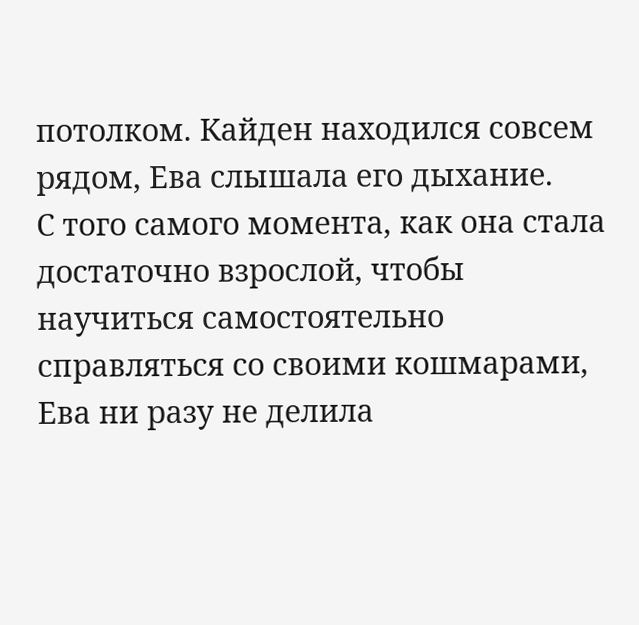потолком. Кайден находился совсем рядом, Ева слышала его дыхание.
С того самого момента, как она стала достаточно взрослой, чтобы научиться самостоятельно справляться со своими кошмарами, Ева ни разу не делила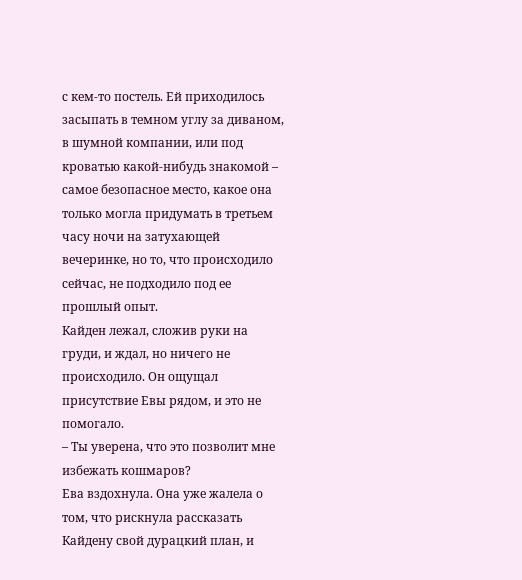с кем-то постель. Ей приходилось засыпать в темном углу за диваном, в шумной компании, или под кроватью какой-нибудь знакомой – самое безопасное место, какое она только могла придумать в третьем часу ночи на затухающей вечеринке, но то, что происходило сейчас, не подходило под ее прошлый опыт.
Кайден лежал, сложив руки на груди, и ждал, но ничего не происходило. Он ощущал присутствие Евы рядом, и это не помогало.
– Ты уверена, что это позволит мне избежать кошмаров?
Ева вздохнула. Она уже жалела о том, что рискнула рассказать Кайдену свой дурацкий план, и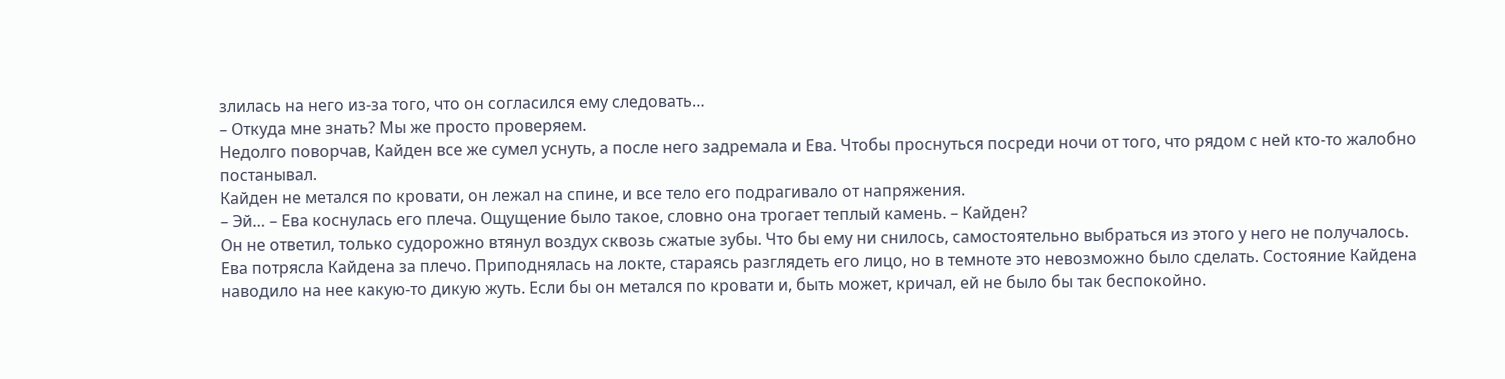злилась на него из-за того, что он согласился ему следовать…
– Откуда мне знать? Мы же просто проверяем.
Недолго поворчав, Кайден все же сумел уснуть, а после него задремала и Ева. Чтобы проснуться посреди ночи от того, что рядом с ней кто-то жалобно постанывал.
Кайден не метался по кровати, он лежал на спине, и все тело его подрагивало от напряжения.
– Эй… – Ева коснулась его плеча. Ощущение было такое, словно она трогает теплый камень. – Кайден?
Он не ответил, только судорожно втянул воздух сквозь сжатые зубы. Что бы ему ни снилось, самостоятельно выбраться из этого у него не получалось.
Ева потрясла Кайдена за плечо. Приподнялась на локте, стараясь разглядеть его лицо, но в темноте это невозможно было сделать. Состояние Кайдена наводило на нее какую-то дикую жуть. Если бы он метался по кровати и, быть может, кричал, ей не было бы так беспокойно.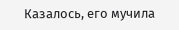Казалось, его мучила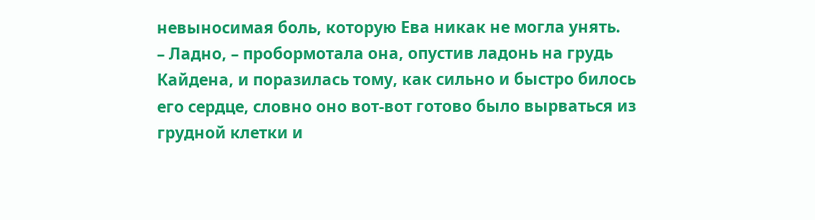невыносимая боль, которую Ева никак не могла унять.
– Ладно, – пробормотала она, опустив ладонь на грудь Кайдена, и поразилась тому, как сильно и быстро билось его сердце, словно оно вот-вот готово было вырваться из грудной клетки и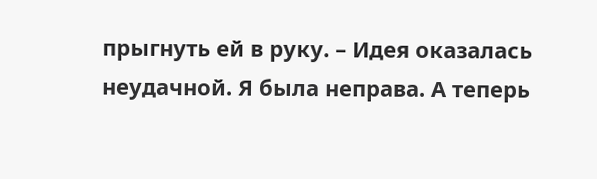прыгнуть ей в руку. – Идея оказалась неудачной. Я была неправа. А теперь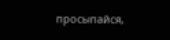просыпайся,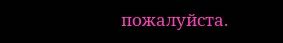пожалуйста.